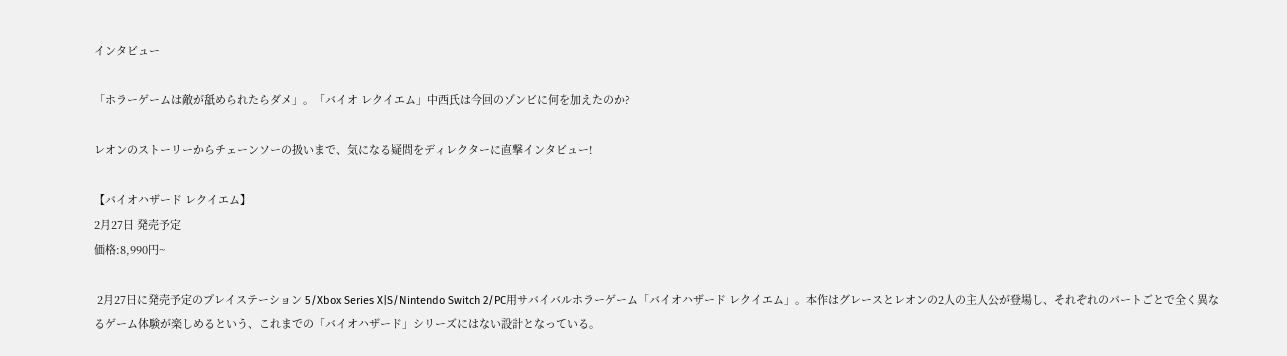インタビュー

「ホラーゲームは敵が舐められたらダメ」。「バイオ レクイエム」中西氏は今回のゾンビに何を加えたのか?

レオンのストーリーからチェーンソーの扱いまで、気になる疑問をディレクターに直撃インタビュー!

【バイオハザード レクイエム】
2月27日 発売予定
価格:8,990円~

 2月27日に発売予定のプレイステーション 5/Xbox Series X|S/Nintendo Switch 2/PC用サバイバルホラーゲーム「バイオハザード レクイエム」。本作はグレースとレオンの2人の主人公が登場し、それぞれのパートごとで全く異なるゲーム体験が楽しめるという、これまでの「バイオハザード」シリーズにはない設計となっている。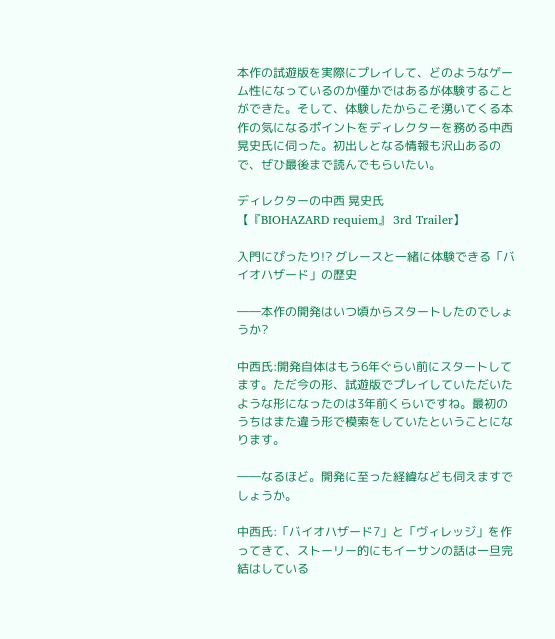本作の試遊版を実際にプレイして、どのようなゲーム性になっているのか僅かではあるが体験することができた。そして、体験したからこそ湧いてくる本作の気になるポイントをディレクターを務める中西 晃史氏に伺った。初出しとなる情報も沢山あるので、ぜひ最後まで読んでもらいたい。

ディレクターの中西 晃史氏
【『BIOHAZARD requiem』 3rd Trailer】

入門にぴったり!? グレースと一緒に体験できる「バイオハザード」の歴史

――本作の開発はいつ頃からスタートしたのでしょうか?

中西氏:開発自体はもう6年ぐらい前にスタートしてます。ただ今の形、試遊版でプレイしていただいたような形になったのは3年前くらいですね。最初のうちはまた違う形で模索をしていたということになります。

――なるほど。開発に至った経緯なども伺えますでしょうか。

中西氏:「バイオハザード7」と「ヴィレッジ」を作ってきて、ストーリー的にもイーサンの話は一旦完結はしている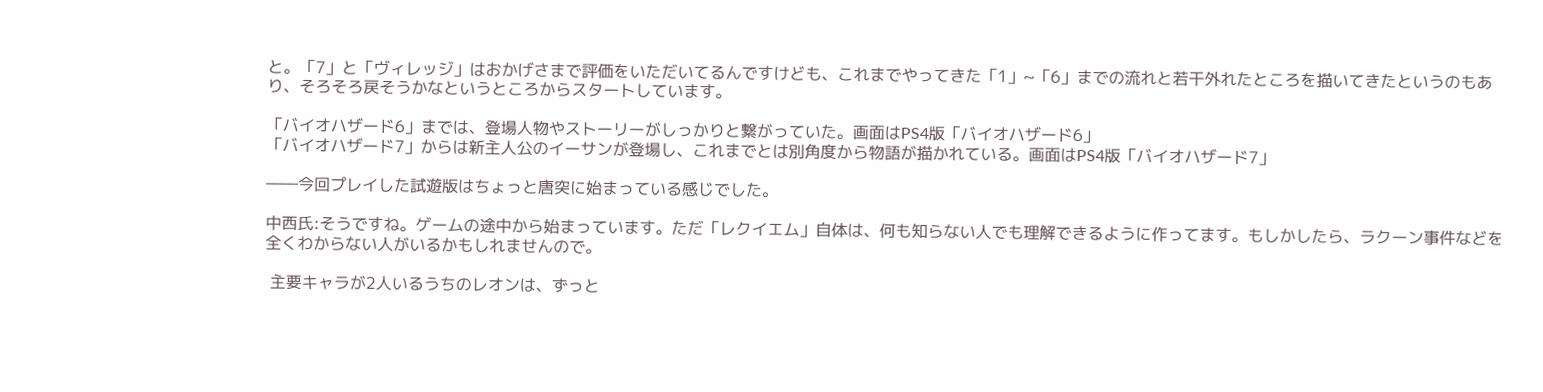と。「7」と「ヴィレッジ」はおかげさまで評価をいただいてるんですけども、これまでやってきた「1」~「6」までの流れと若干外れたところを描いてきたというのもあり、そろそろ戻そうかなというところからスタートしています。

「バイオハザード6」までは、登場人物やストーリーがしっかりと繋がっていた。画面はPS4版「バイオハザード6」
「バイオハザード7」からは新主人公のイーサンが登場し、これまでとは別角度から物語が描かれている。画面はPS4版「バイオハザード7」

――今回プレイした試遊版はちょっと唐突に始まっている感じでした。

中西氏:そうですね。ゲームの途中から始まっています。ただ「レクイエム」自体は、何も知らない人でも理解できるように作ってます。もしかしたら、ラクーン事件などを全くわからない人がいるかもしれませんので。

 主要キャラが2人いるうちのレオンは、ずっと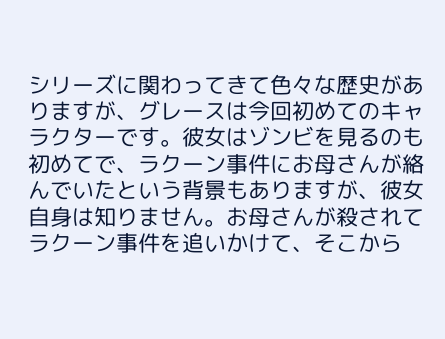シリーズに関わってきて色々な歴史がありますが、グレースは今回初めてのキャラクターです。彼女はゾンビを見るのも初めてで、ラクーン事件にお母さんが絡んでいたという背景もありますが、彼女自身は知りません。お母さんが殺されてラクーン事件を追いかけて、そこから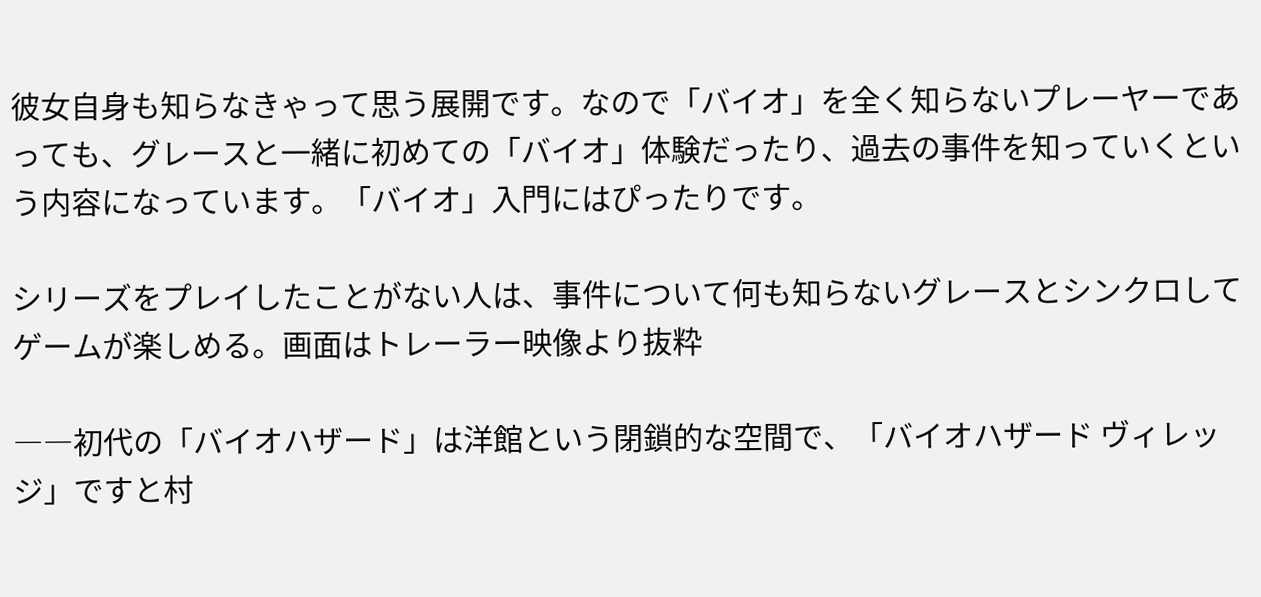彼女自身も知らなきゃって思う展開です。なので「バイオ」を全く知らないプレーヤーであっても、グレースと一緒に初めての「バイオ」体験だったり、過去の事件を知っていくという内容になっています。「バイオ」入門にはぴったりです。

シリーズをプレイしたことがない人は、事件について何も知らないグレースとシンクロしてゲームが楽しめる。画面はトレーラー映像より抜粋

――初代の「バイオハザード」は洋館という閉鎖的な空間で、「バイオハザード ヴィレッジ」ですと村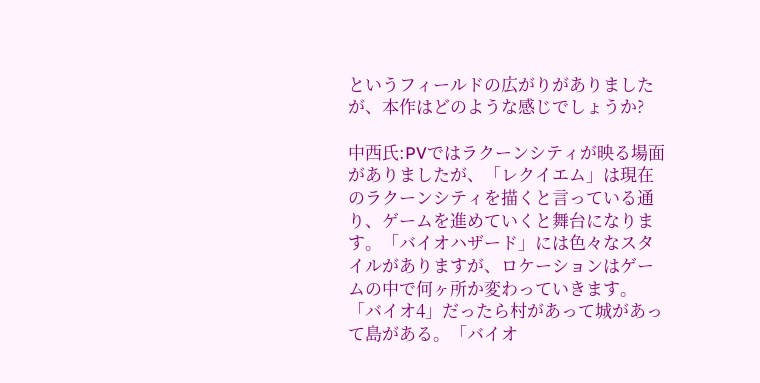というフィールドの広がりがありましたが、本作はどのような感じでしょうか?

中西氏:PVではラクーンシティが映る場面がありましたが、「レクイエム」は現在のラクーンシティを描くと言っている通り、ゲームを進めていくと舞台になります。「バイオハザード」には色々なスタイルがありますが、ロケーションはゲームの中で何ヶ所か変わっていきます。「バイオ4」だったら村があって城があって島がある。「バイオ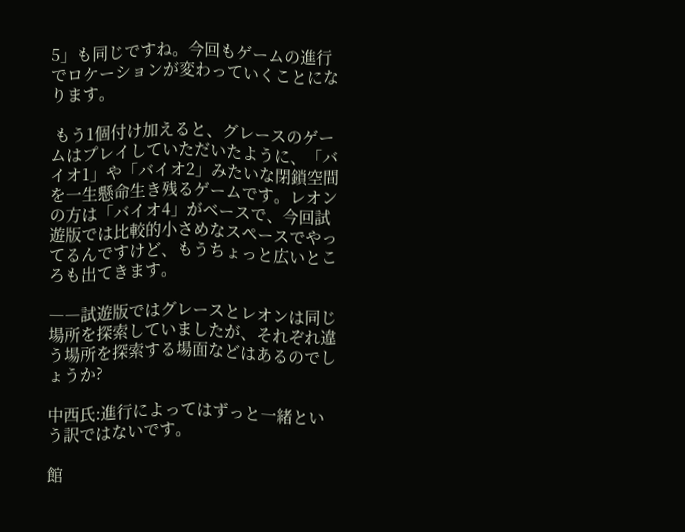5」も同じですね。今回もゲームの進行でロケーションが変わっていくことになります。

 もう1個付け加えると、グレースのゲームはプレイしていただいたように、「バイオ1」や「バイオ2」みたいな閉鎖空間を一生懸命生き残るゲームです。レオンの方は「バイオ4」がベースで、今回試遊版では比較的小さめなスペースでやってるんですけど、もうちょっと広いところも出てきます。

――試遊版ではグレースとレオンは同じ場所を探索していましたが、それぞれ違う場所を探索する場面などはあるのでしょうか?

中西氏:進行によってはずっと一緒という訳ではないです。

館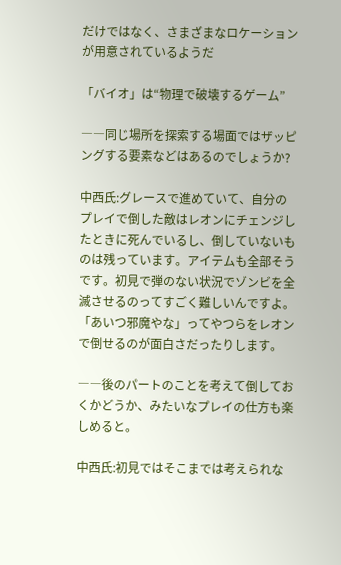だけではなく、さまざまなロケーションが用意されているようだ

「バイオ」は“物理で破壊するゲーム”

――同じ場所を探索する場面ではザッピングする要素などはあるのでしょうか?

中西氏:グレースで進めていて、自分のプレイで倒した敵はレオンにチェンジしたときに死んでいるし、倒していないものは残っています。アイテムも全部そうです。初見で弾のない状況でゾンビを全滅させるのってすごく難しいんですよ。「あいつ邪魔やな」ってやつらをレオンで倒せるのが面白さだったりします。

――後のパートのことを考えて倒しておくかどうか、みたいなプレイの仕方も楽しめると。

中西氏:初見ではそこまでは考えられな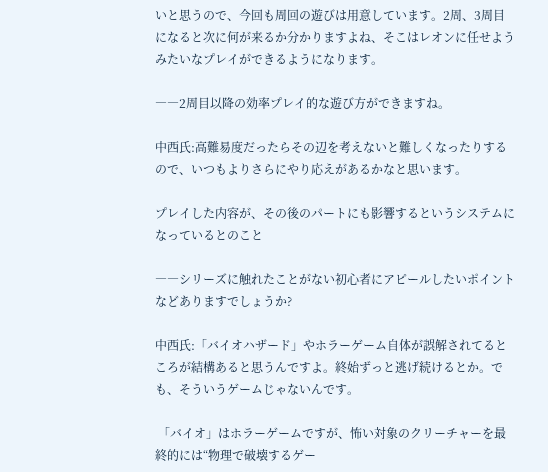いと思うので、今回も周回の遊びは用意しています。2周、3周目になると次に何が来るか分かりますよね、そこはレオンに任せようみたいなプレイができるようになります。

――2周目以降の効率プレイ的な遊び方ができますね。

中西氏:高難易度だったらその辺を考えないと難しくなったりするので、いつもよりさらにやり応えがあるかなと思います。

プレイした内容が、その後のパートにも影響するというシステムになっているとのこと

――シリーズに触れたことがない初心者にアピールしたいポイントなどありますでしょうか?

中西氏:「バイオハザード」やホラーゲーム自体が誤解されてるところが結構あると思うんですよ。終始ずっと逃げ続けるとか。でも、そういうゲームじゃないんです。

 「バイオ」はホラーゲームですが、怖い対象のクリーチャーを最終的には“物理で破壊するゲー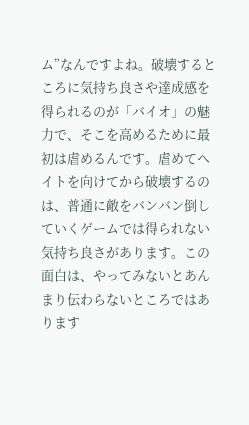ム”なんですよね。破壊するところに気持ち良さや達成感を得られるのが「バイオ」の魅力で、そこを高めるために最初は虐めるんです。虐めてヘイトを向けてから破壊するのは、普通に敵をバンバン倒していくゲームでは得られない気持ち良さがあります。この面白は、やってみないとあんまり伝わらないところではあります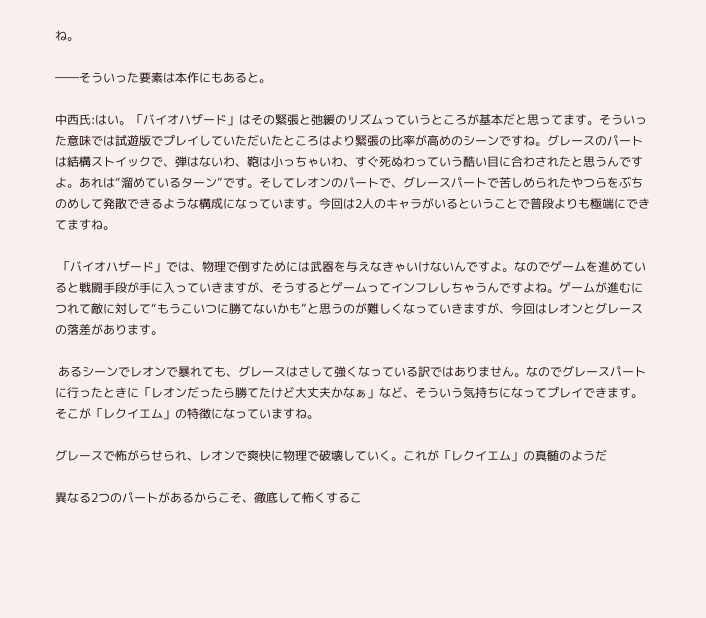ね。

――そういった要素は本作にもあると。

中西氏:はい。「バイオハザード」はその緊張と弛緩のリズムっていうところが基本だと思ってます。そういった意味では試遊版でプレイしていただいたところはより緊張の比率が高めのシーンですね。グレースのパートは結構ストイックで、弾はないわ、鞄は小っちゃいわ、すぐ死ぬわっていう酷い目に合わされたと思うんですよ。あれは“溜めているターン”です。そしてレオンのパートで、グレースパートで苦しめられたやつらをぶちのめして発散できるような構成になっています。今回は2人のキャラがいるということで普段よりも極端にできてますね。

 「バイオハザード」では、物理で倒すためには武器を与えなきゃいけないんですよ。なのでゲームを進めていると戦闘手段が手に入っていきますが、そうするとゲームってインフレしちゃうんですよね。ゲームが進むにつれて敵に対して“もうこいつに勝てないかも”と思うのが難しくなっていきますが、今回はレオンとグレースの落差があります。

 あるシーンでレオンで暴れても、グレースはさして強くなっている訳ではありません。なのでグレースパートに行ったときに「レオンだったら勝てたけど大丈夫かなぁ」など、そういう気持ちになってプレイできます。そこが「レクイエム」の特徴になっていますね。

グレースで怖がらせられ、レオンで爽快に物理で破壊していく。これが「レクイエム」の真髄のようだ

異なる2つのパートがあるからこそ、徹底して怖くするこ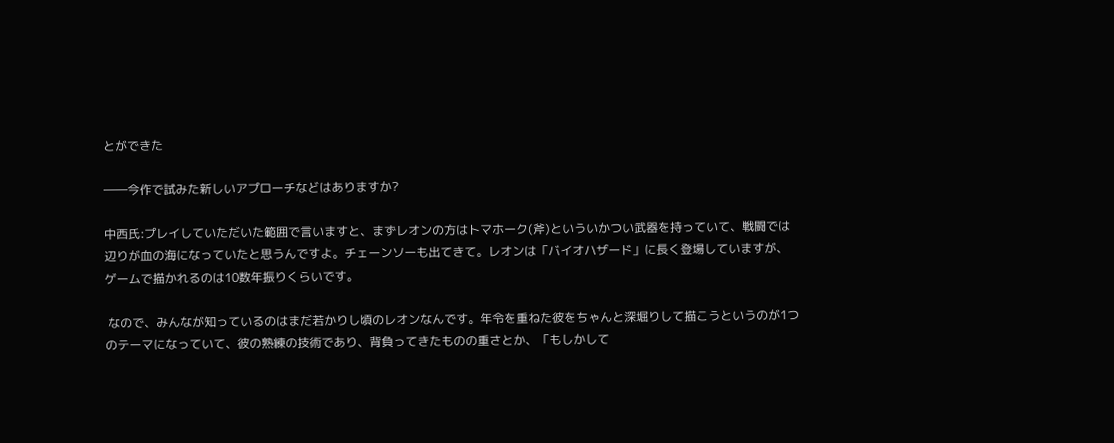とができた

――今作で試みた新しいアプローチなどはありますか?

中西氏:プレイしていただいた範囲で言いますと、まずレオンの方はトマホーク(斧)といういかつい武器を持っていて、戦闘では辺りが血の海になっていたと思うんですよ。チェーンソーも出てきて。レオンは「バイオハザード」に長く登場していますが、ゲームで描かれるのは10数年振りくらいです。

 なので、みんなが知っているのはまだ若かりし頃のレオンなんです。年令を重ねた彼をちゃんと深堀りして描こうというのが1つのテーマになっていて、彼の熟練の技術であり、背負ってきたものの重さとか、「もしかして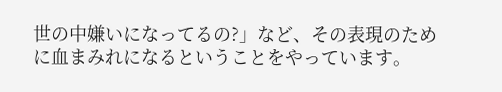世の中嫌いになってるの?」など、その表現のために血まみれになるということをやっています。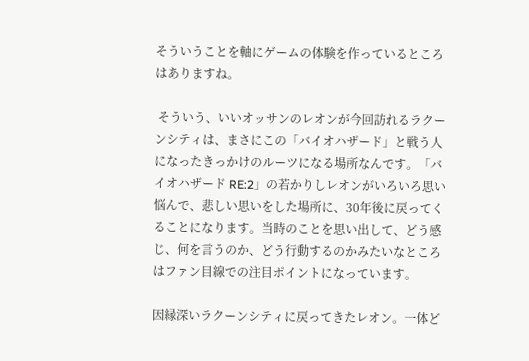そういうことを軸にゲームの体験を作っているところはありますね。

 そういう、いいオッサンのレオンが今回訪れるラクーンシティは、まさにこの「バイオハザード」と戦う人になったきっかけのルーツになる場所なんです。「バイオハザード RE:2」の若かりしレオンがいろいろ思い悩んで、悲しい思いをした場所に、30年後に戻ってくることになります。当時のことを思い出して、どう感じ、何を言うのか、どう行動するのかみたいなところはファン目線での注目ポイントになっています。

因縁深いラクーンシティに戻ってきたレオン。一体ど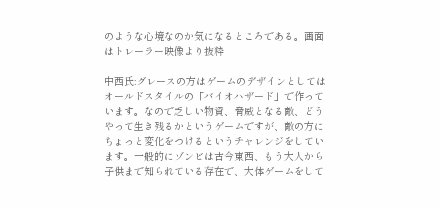のような心境なのか気になるところである。画面はトレーラー映像より抜粋

中西氏:グレースの方はゲームのデザインとしてはオールドスタイルの「バイオハザード」で作っています。なので乏しい物資、脅威となる敵、どうやって生き残るかというゲームですが、敵の方にちょっと変化をつけるというチャレンジをしています。一般的にゾンビは古今東西、もう大人から子供まで知られている存在で、大体ゲームをして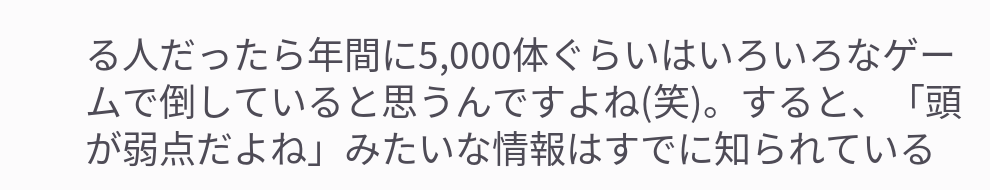る人だったら年間に5,000体ぐらいはいろいろなゲームで倒していると思うんですよね(笑)。すると、「頭が弱点だよね」みたいな情報はすでに知られている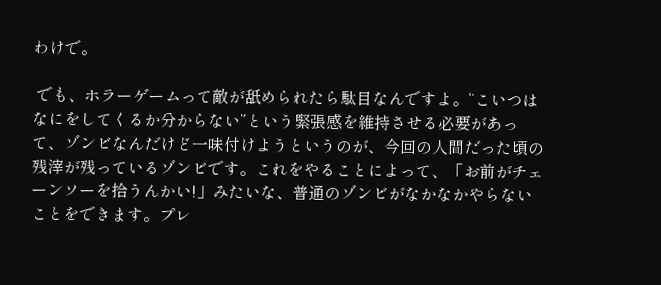わけで。

 でも、ホラーゲームって敵が舐められたら駄目なんですよ。“こいつはなにをしてくるか分からない”という緊張感を維持させる必要があって、ゾンビなんだけど一味付けようというのが、今回の人間だった頃の残滓が残っているゾンビです。これをやることによって、「お前がチェーンソーを拾うんかい!」みたいな、普通のゾンビがなかなかやらないことをできます。プレ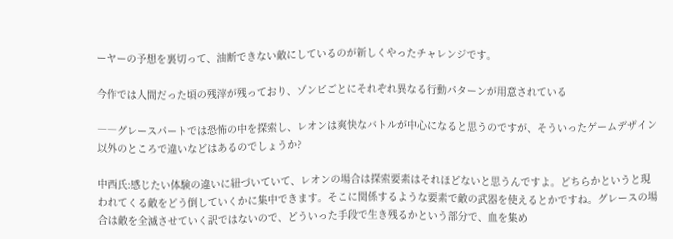ーヤーの予想を裏切って、油断できない敵にしているのが新しくやったチャレンジです。

今作では人間だった頃の残滓が残っており、ゾンビごとにそれぞれ異なる行動パターンが用意されている

――グレースパートでは恐怖の中を探索し、レオンは爽快なバトルが中心になると思うのですが、そういったゲームデザイン以外のところで違いなどはあるのでしょうか?

中西氏:感じたい体験の違いに紐づいていて、レオンの場合は探索要素はそれほどないと思うんですよ。どちらかというと現われてくる敵をどう倒していくかに集中できます。そこに関係するような要素で敵の武器を使えるとかですね。グレースの場合は敵を全滅させていく訳ではないので、どういった手段で生き残るかという部分で、血を集め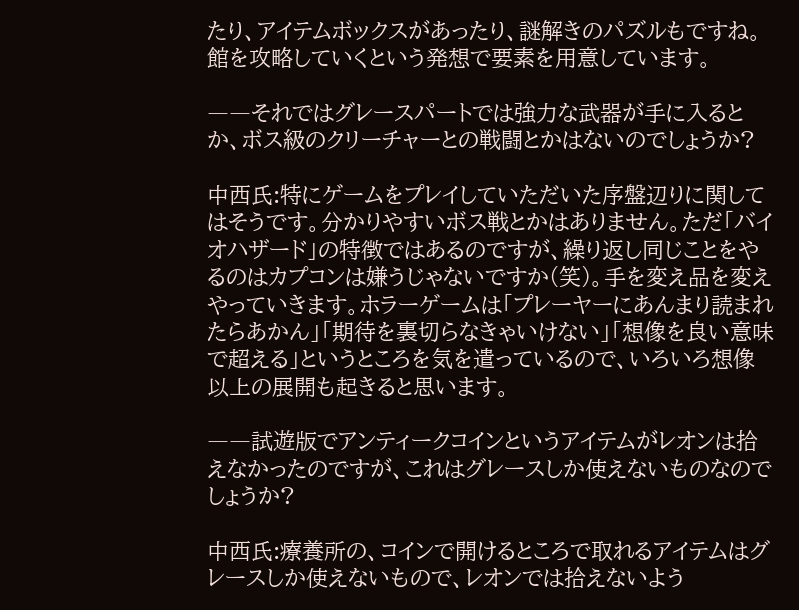たり、アイテムボックスがあったり、謎解きのパズルもですね。館を攻略していくという発想で要素を用意しています。

――それではグレースパートでは強力な武器が手に入るとか、ボス級のクリーチャーとの戦闘とかはないのでしょうか?

中西氏:特にゲームをプレイしていただいた序盤辺りに関してはそうです。分かりやすいボス戦とかはありません。ただ「バイオハザード」の特徴ではあるのですが、繰り返し同じことをやるのはカプコンは嫌うじゃないですか(笑)。手を変え品を変えやっていきます。ホラーゲームは「プレーヤーにあんまり読まれたらあかん」「期待を裏切らなきゃいけない」「想像を良い意味で超える」というところを気を遣っているので、いろいろ想像以上の展開も起きると思います。

――試遊版でアンティークコインというアイテムがレオンは拾えなかったのですが、これはグレースしか使えないものなのでしょうか?

中西氏:療養所の、コインで開けるところで取れるアイテムはグレースしか使えないもので、レオンでは拾えないよう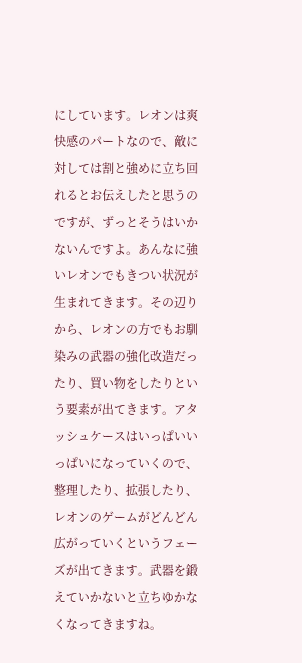にしています。レオンは爽快感のパートなので、敵に対しては割と強めに立ち回れるとお伝えしたと思うのですが、ずっとそうはいかないんですよ。あんなに強いレオンでもきつい状況が生まれてきます。その辺りから、レオンの方でもお馴染みの武器の強化改造だったり、買い物をしたりという要素が出てきます。アタッシュケースはいっぱいいっぱいになっていくので、整理したり、拡張したり、レオンのゲームがどんどん広がっていくというフェーズが出てきます。武器を鍛えていかないと立ちゆかなくなってきますね。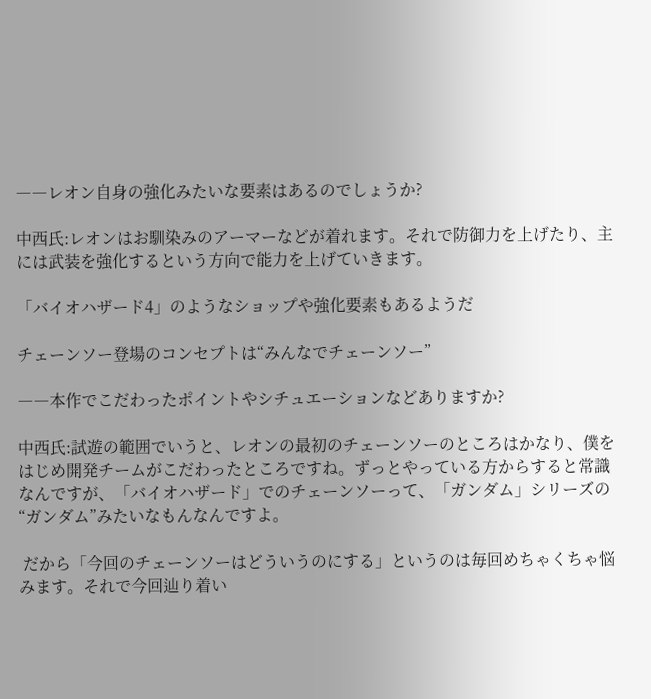――レオン自身の強化みたいな要素はあるのでしょうか?

中西氏:レオンはお馴染みのアーマーなどが着れます。それで防御力を上げたり、主には武装を強化するという方向で能力を上げていきます。

「バイオハザード4」のようなショップや強化要素もあるようだ

チェーンソー登場のコンセプトは“みんなでチェーンソー”

――本作でこだわったポイントやシチュエーションなどありますか?

中西氏:試遊の範囲でいうと、レオンの最初のチェーンソーのところはかなり、僕をはじめ開発チームがこだわったところですね。ずっとやっている方からすると常識なんですが、「バイオハザード」でのチェーンソーって、「ガンダム」シリーズの“ガンダム”みたいなもんなんですよ。

 だから「今回のチェーンソーはどういうのにする」というのは毎回めちゃくちゃ悩みます。それで今回辿り着い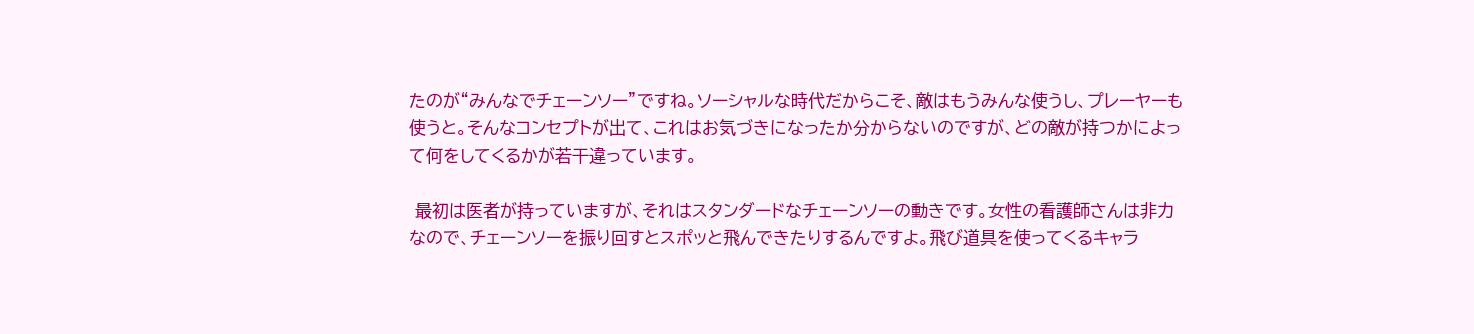たのが“みんなでチェーンソー”ですね。ソーシャルな時代だからこそ、敵はもうみんな使うし、プレーヤーも使うと。そんなコンセプトが出て、これはお気づきになったか分からないのですが、どの敵が持つかによって何をしてくるかが若干違っています。

 最初は医者が持っていますが、それはスタンダードなチェーンソーの動きです。女性の看護師さんは非力なので、チェーンソーを振り回すとスポッと飛んできたりするんですよ。飛び道具を使ってくるキャラ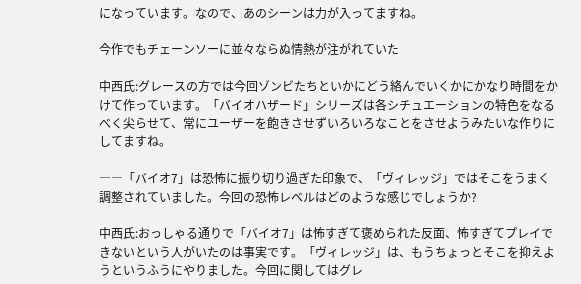になっています。なので、あのシーンは力が入ってますね。

今作でもチェーンソーに並々ならぬ情熱が注がれていた

中西氏:グレースの方では今回ゾンビたちといかにどう絡んでいくかにかなり時間をかけて作っています。「バイオハザード」シリーズは各シチュエーションの特色をなるべく尖らせて、常にユーザーを飽きさせずいろいろなことをさせようみたいな作りにしてますね。

――「バイオ7」は恐怖に振り切り過ぎた印象で、「ヴィレッジ」ではそこをうまく調整されていました。今回の恐怖レベルはどのような感じでしょうか?

中西氏:おっしゃる通りで「バイオ7」は怖すぎて褒められた反面、怖すぎてプレイできないという人がいたのは事実です。「ヴィレッジ」は、もうちょっとそこを抑えようというふうにやりました。今回に関してはグレ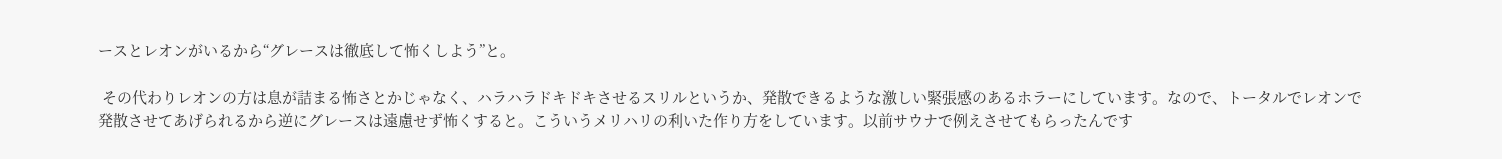ースとレオンがいるから“グレースは徹底して怖くしよう”と。

 その代わりレオンの方は息が詰まる怖さとかじゃなく、ハラハラドキドキさせるスリルというか、発散できるような激しい緊張感のあるホラーにしています。なので、トータルでレオンで発散させてあげられるから逆にグレースは遠慮せず怖くすると。こういうメリハリの利いた作り方をしています。以前サウナで例えさせてもらったんです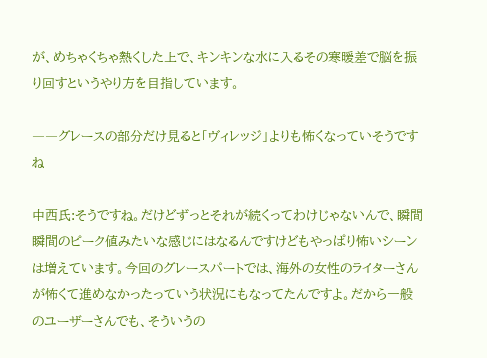が、めちゃくちゃ熱くした上で、キンキンな水に入るその寒暖差で脳を振り回すというやり方を目指しています。

――グレースの部分だけ見ると「ヴィレッジ」よりも怖くなっていそうですね

中西氏:そうですね。だけどずっとそれが続くってわけじゃないんで、瞬間瞬間のピーク値みたいな感じにはなるんですけどもやっぱり怖いシーンは増えています。今回のグレースパートでは、海外の女性のライターさんが怖くて進めなかったっていう状況にもなってたんですよ。だから一般のユーザーさんでも、そういうの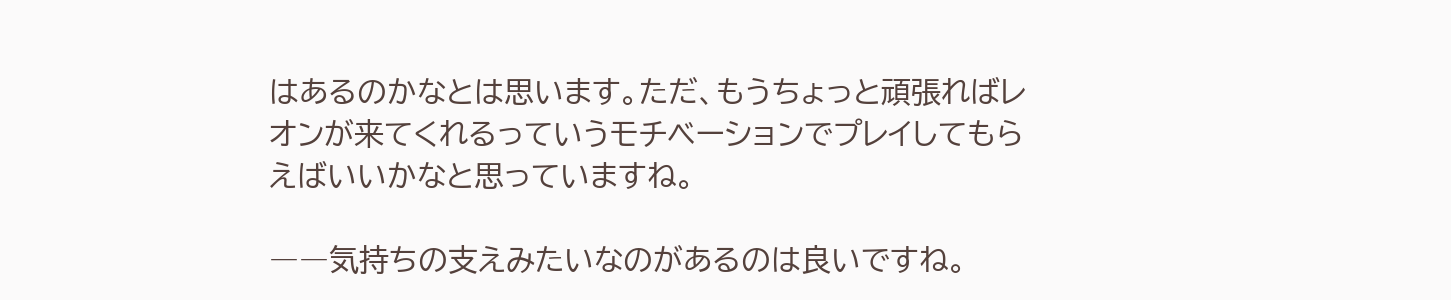はあるのかなとは思います。ただ、もうちょっと頑張ればレオンが来てくれるっていうモチベーションでプレイしてもらえばいいかなと思っていますね。

――気持ちの支えみたいなのがあるのは良いですね。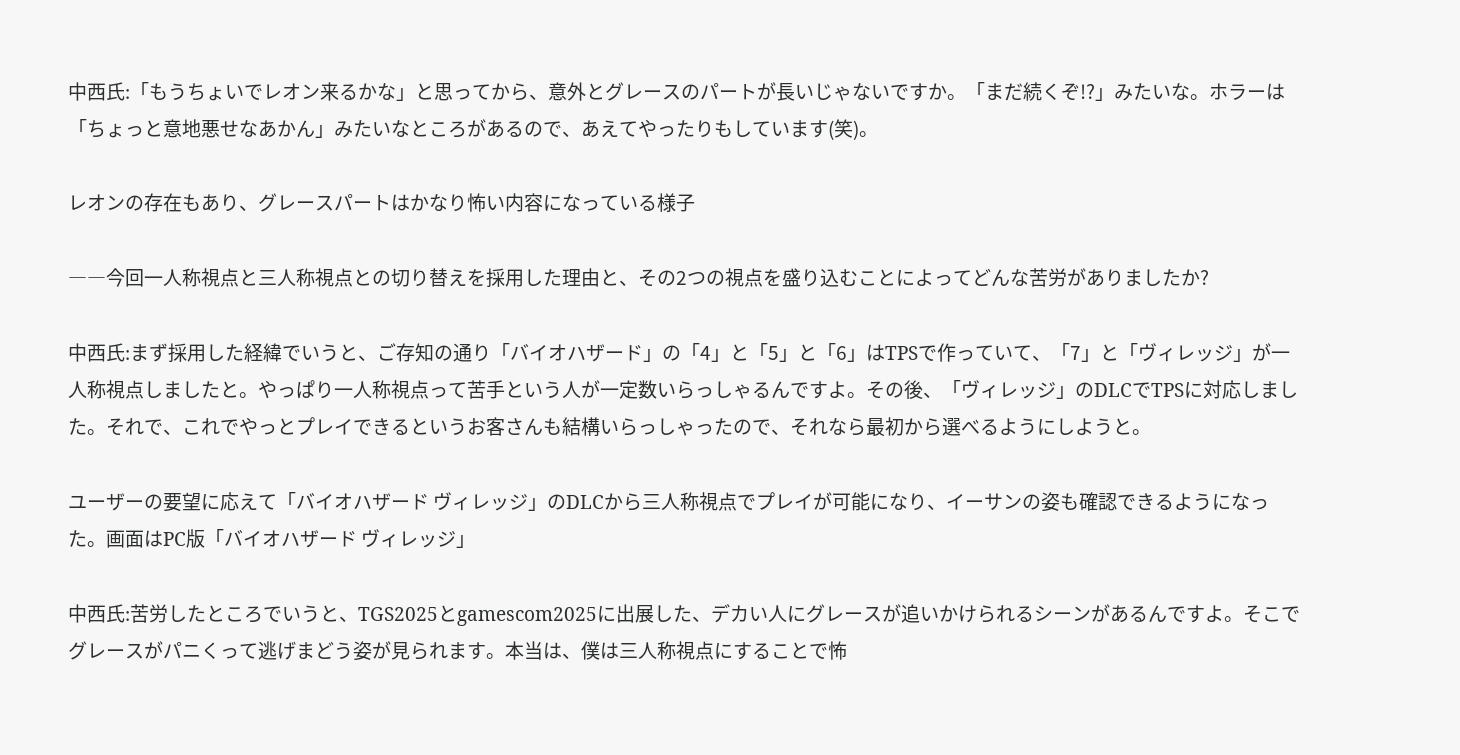中西氏:「もうちょいでレオン来るかな」と思ってから、意外とグレースのパートが長いじゃないですか。「まだ続くぞ!?」みたいな。ホラーは「ちょっと意地悪せなあかん」みたいなところがあるので、あえてやったりもしています(笑)。

レオンの存在もあり、グレースパートはかなり怖い内容になっている様子

――今回一人称視点と三人称視点との切り替えを採用した理由と、その2つの視点を盛り込むことによってどんな苦労がありましたか?

中西氏:まず採用した経緯でいうと、ご存知の通り「バイオハザード」の「4」と「5」と「6」はTPSで作っていて、「7」と「ヴィレッジ」が一人称視点しましたと。やっぱり一人称視点って苦手という人が一定数いらっしゃるんですよ。その後、「ヴィレッジ」のDLCでTPSに対応しました。それで、これでやっとプレイできるというお客さんも結構いらっしゃったので、それなら最初から選べるようにしようと。

ユーザーの要望に応えて「バイオハザード ヴィレッジ」のDLCから三人称視点でプレイが可能になり、イーサンの姿も確認できるようになった。画面はPC版「バイオハザード ヴィレッジ」

中西氏:苦労したところでいうと、TGS2025とgamescom2025に出展した、デカい人にグレースが追いかけられるシーンがあるんですよ。そこでグレースがパニくって逃げまどう姿が見られます。本当は、僕は三人称視点にすることで怖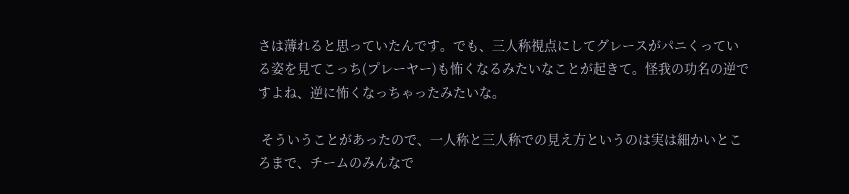さは薄れると思っていたんです。でも、三人称視点にしてグレースがパニくっている姿を見てこっち(プレーヤー)も怖くなるみたいなことが起きて。怪我の功名の逆ですよね、逆に怖くなっちゃったみたいな。

 そういうことがあったので、一人称と三人称での見え方というのは実は細かいところまで、チームのみんなで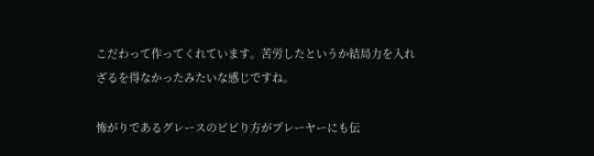こだわって作ってくれています。苦労したというか結局力を入れざるを得なかったみたいな感じですね。

怖がりであるグレースのビビり方がプレーヤーにも伝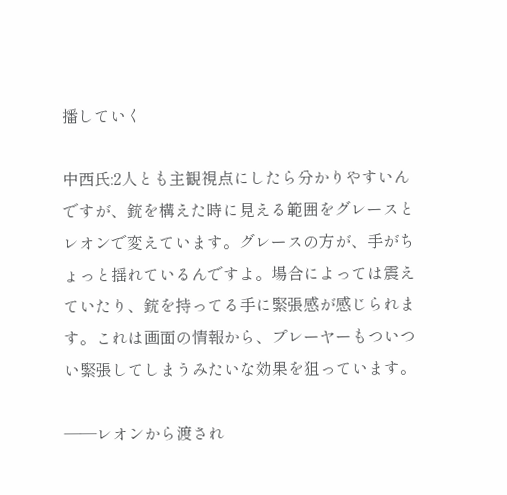播していく

中西氏:2人とも主観視点にしたら分かりやすいんですが、銃を構えた時に見える範囲をグレースとレオンで変えています。グレースの方が、手がちょっと揺れているんですよ。場合によっては震えていたり、銃を持ってる手に緊張感が感じられます。これは画面の情報から、プレーヤーもついつい緊張してしまうみたいな効果を狙っています。

――レオンから渡され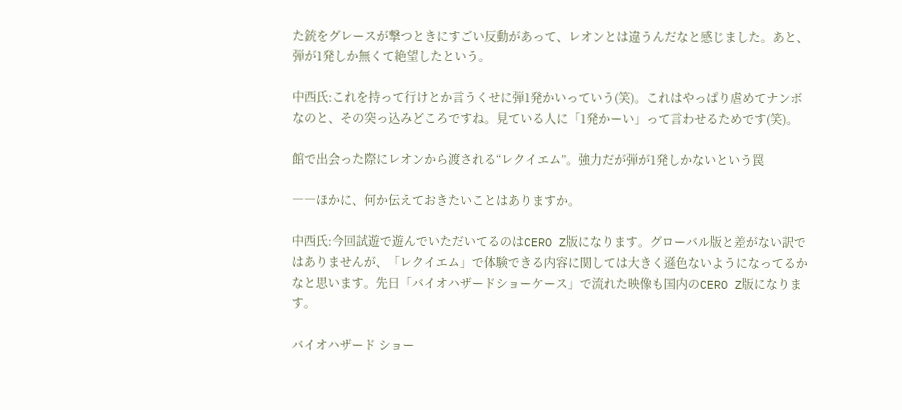た銃をグレースが撃つときにすごい反動があって、レオンとは違うんだなと感じました。あと、弾が1発しか無くて絶望したという。

中西氏:これを持って行けとか言うくせに弾1発かいっていう(笑)。これはやっぱり虐めてナンボなのと、その突っ込みどころですね。見ている人に「1発かーい」って言わせるためです(笑)。

館で出会った際にレオンから渡される“レクイエム”。強力だが弾が1発しかないという罠

――ほかに、何か伝えておきたいことはありますか。

中西氏:今回試遊で遊んでいただいてるのはCERO Z版になります。グローバル版と差がない訳ではありませんが、「レクイエム」で体験できる内容に関しては大きく遜色ないようになってるかなと思います。先日「バイオハザードショーケース」で流れた映像も国内のCERO Z版になります。

バイオハザード ショー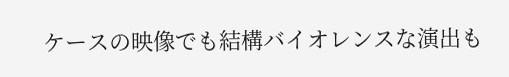ケースの映像でも結構バイオレンスな演出も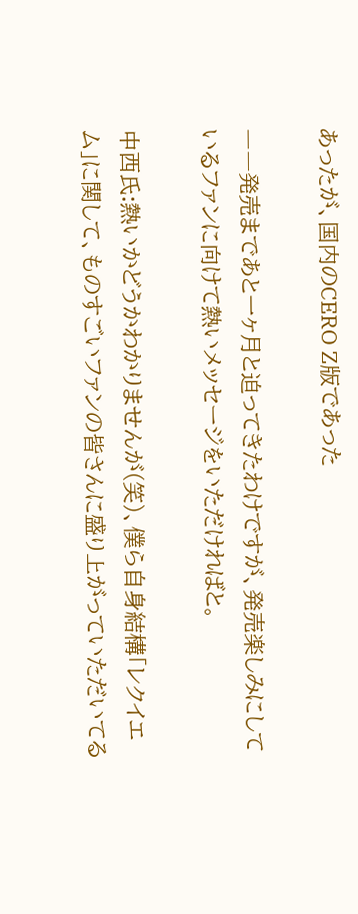あったが、国内のCERO Z版であった

――発売まであと一ヶ月と迫ってきたわけですが、発売楽しみにしているファンに向けて熱いメッセージをいただければと。

中西氏:熱いかどうかわかりませんが(笑)、僕ら自身結構「レクイエム」に関して、ものすごいファンの皆さんに盛り上がっていただいてる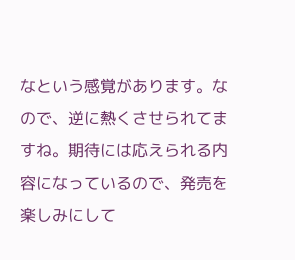なという感覚があります。なので、逆に熱くさせられてますね。期待には応えられる内容になっているので、発売を楽しみにして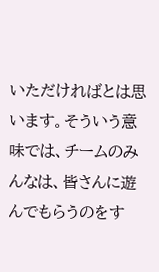いただければとは思います。そういう意味では、チームのみんなは、皆さんに遊んでもらうのをす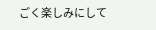ごく楽しみにして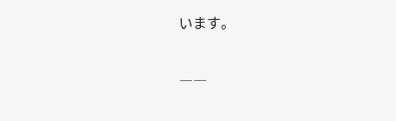います。

――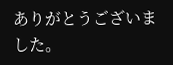ありがとうございました。